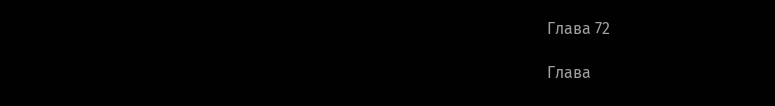Глава 72

Глава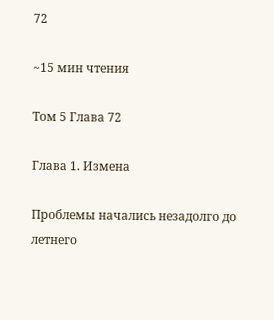72

~15 мин чтения

Том 5 Глава 72

Глава 1. Измена

Проблемы начались незадолго до летнего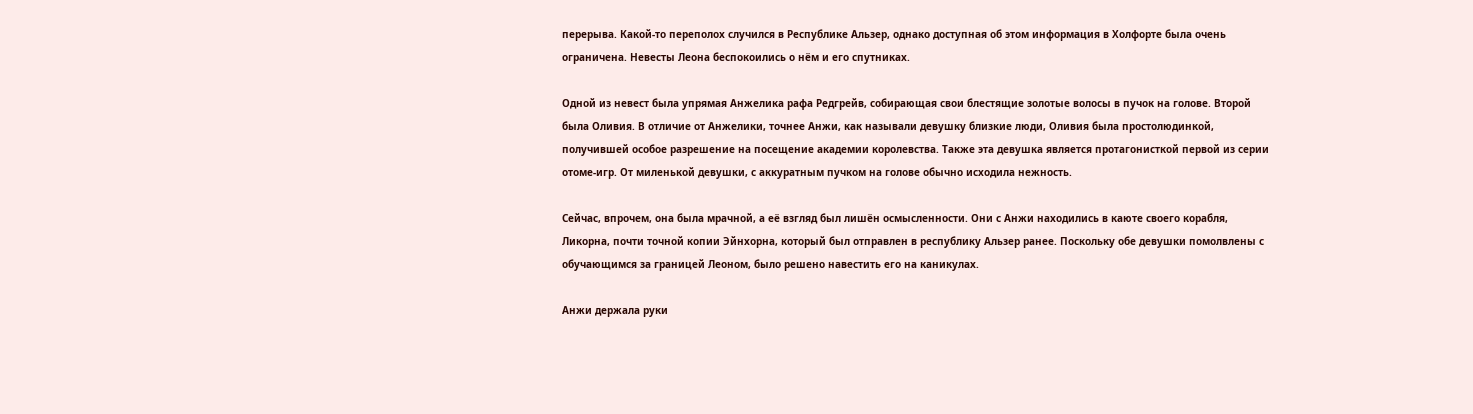перерыва. Какой-то переполох случился в Республике Альзер, однако доступная об этом информация в Холфорте была очень ограничена. Невесты Леона беспокоились о нём и его спутниках.

Одной из невест была упрямая Анжелика рафа Редгрейв, собирающая свои блестящие золотые волосы в пучок на голове. Второй была Оливия. В отличие от Анжелики, точнее Анжи, как называли девушку близкие люди, Оливия была простолюдинкой, получившей особое разрешение на посещение академии королевства. Также эта девушка является протагонисткой первой из серии отоме-игр. От миленькой девушки, с аккуратным пучком на голове обычно исходила нежность.

Сейчас, впрочем, она была мрачной, а её взгляд был лишён осмысленности. Они с Анжи находились в каюте своего корабля, Ликорна, почти точной копии Эйнхорна, который был отправлен в республику Альзер ранее. Поскольку обе девушки помолвлены с обучающимся за границей Леоном, было решено навестить его на каникулах.

Анжи держала руки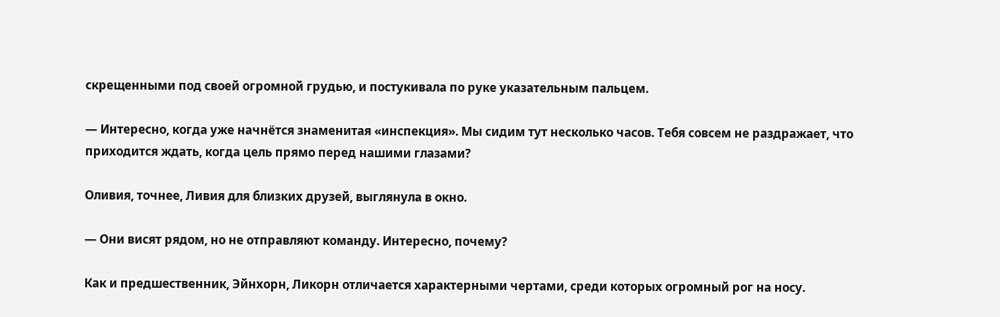скрещенными под своей огромной грудью, и постукивала по руке указательным пальцем.

— Интересно, когда уже начнётся знаменитая «инспекция». Мы сидим тут несколько часов. Тебя совсем не раздражает, что приходится ждать, когда цель прямо перед нашими глазами?

Оливия, точнее, Ливия для близких друзей, выглянула в окно.

— Они висят рядом, но не отправляют команду. Интересно, почему?

Как и предшественник, Эйнхорн, Ликорн отличается характерными чертами, среди которых огромный рог на носу.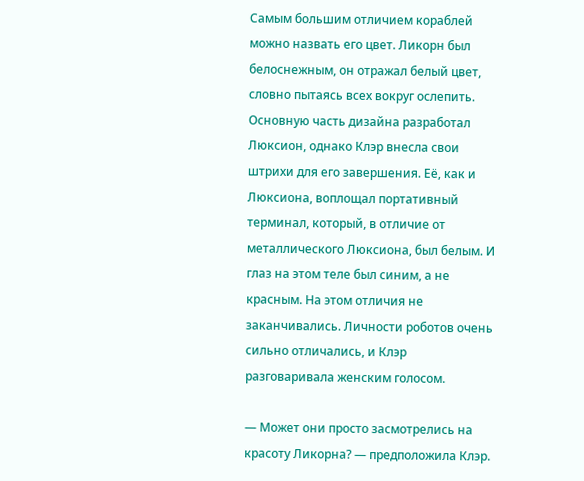Самым большим отличием кораблей можно назвать его цвет. Ликорн был белоснежным, он отражал белый цвет, словно пытаясь всех вокруг ослепить. Основную часть дизайна разработал Люксион, однако Клэр внесла свои штрихи для его завершения. Её, как и Люксиона, воплощал портативный терминал, который, в отличие от металлического Люксиона, был белым. И глаз на этом теле был синим, а не красным. На этом отличия не заканчивались. Личности роботов очень сильно отличались, и Клэр разговаривала женским голосом.

— Может они просто засмотрелись на красоту Ликорна? — предположила Клэр.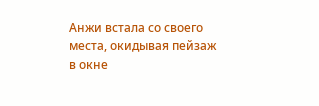Анжи встала со своего места, окидывая пейзаж в окне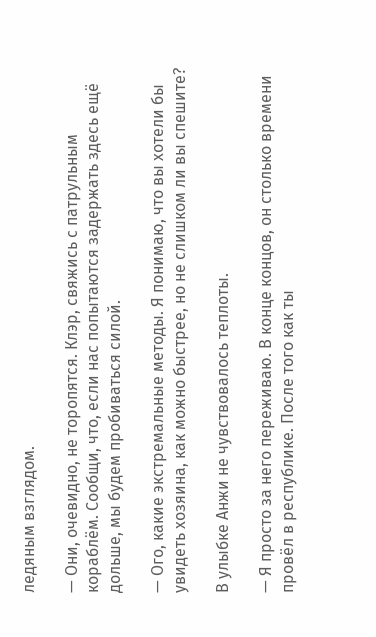ледяным взглядом.

— Они, очевидно, не торопятся. Клэр, свяжись с патрульным кораблём. Сообщи, что, если нас попытаются задержать здесь ещё дольше, мы будем пробиваться силой.

— Ого, какие экстремальные методы. Я понимаю, что вы хотели бы увидеть хозяина, как можно быстрее, но не слишком ли вы спешите?

В улыбке Анжи не чувствовалось теплоты.

— Я просто за него переживаю. В конце концов, он столько времени провёл в республике. После того как ты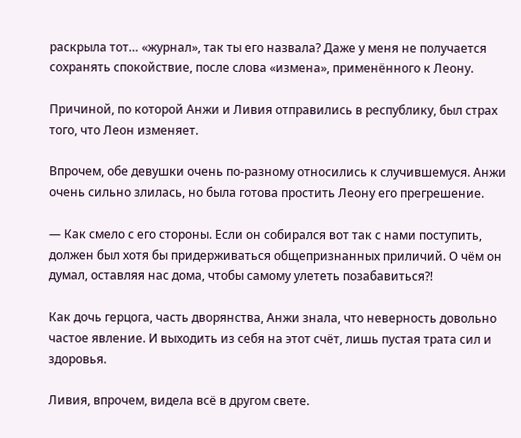раскрыла тот… «журнал», так ты его назвала? Даже у меня не получается сохранять спокойствие, после слова «измена», применённого к Леону.

Причиной, по которой Анжи и Ливия отправились в республику, был страх того, что Леон изменяет.

Впрочем, обе девушки очень по-разному относились к случившемуся. Анжи очень сильно злилась, но была готова простить Леону его прегрешение.

— Как смело с его стороны. Если он собирался вот так с нами поступить, должен был хотя бы придерживаться общепризнанных приличий. О чём он думал, оставляя нас дома, чтобы самому улететь позабавиться?!

Как дочь герцога, часть дворянства, Анжи знала, что неверность довольно частое явление. И выходить из себя на этот счёт, лишь пустая трата сил и здоровья.

Ливия, впрочем, видела всё в другом свете.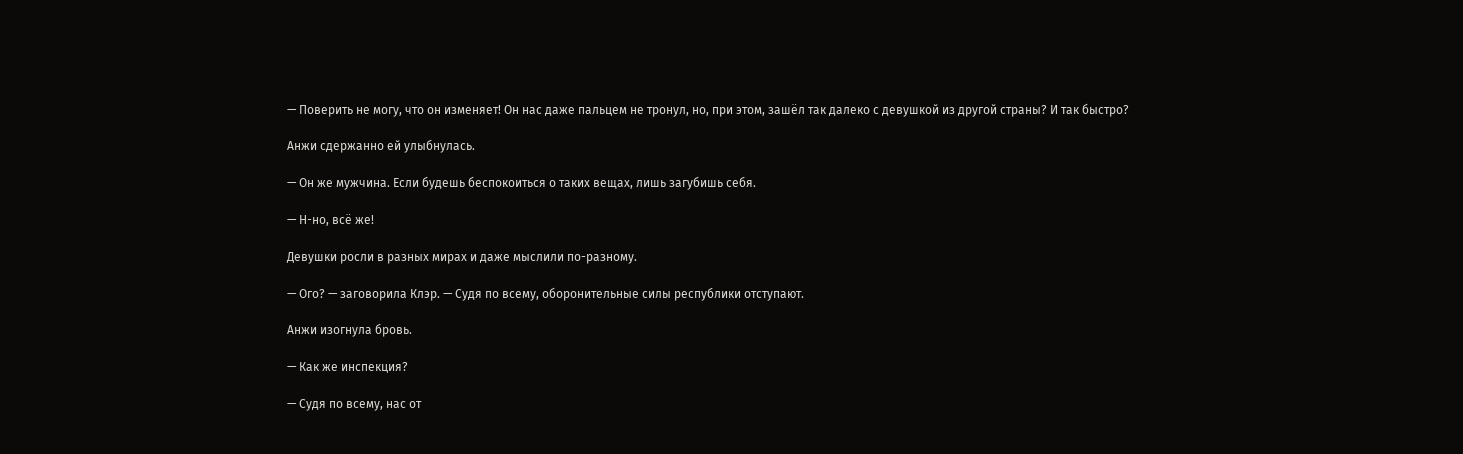— Поверить не могу, что он изменяет! Он нас даже пальцем не тронул, но, при этом, зашёл так далеко с девушкой из другой страны? И так быстро?

Анжи сдержанно ей улыбнулась.

— Он же мужчина. Если будешь беспокоиться о таких вещах, лишь загубишь себя.

— Н-но, всё же!

Девушки росли в разных мирах и даже мыслили по-разному.

— Ого? — заговорила Клэр. — Судя по всему, оборонительные силы республики отступают.

Анжи изогнула бровь.

— Как же инспекция?

— Судя по всему, нас от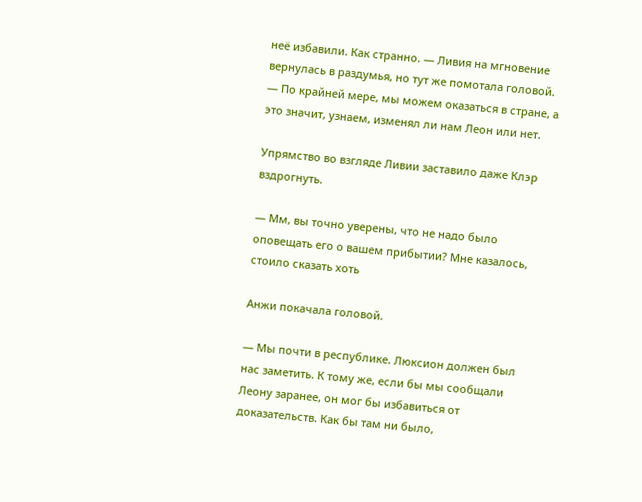неё избавили. Как странно. — Ливия на мгновение вернулась в раздумья, но тут же помотала головой. — По крайней мере, мы можем оказаться в стране, а это значит, узнаем, изменял ли нам Леон или нет.

Упрямство во взгляде Ливии заставило даже Клэр вздрогнуть.

— Мм, вы точно уверены, что не надо было оповещать его о вашем прибытии? Мне казалось, стоило сказать хоть

Анжи покачала головой.

— Мы почти в республике. Люксион должен был нас заметить. К тому же, если бы мы сообщали Леону заранее, он мог бы избавиться от доказательств. Как бы там ни было,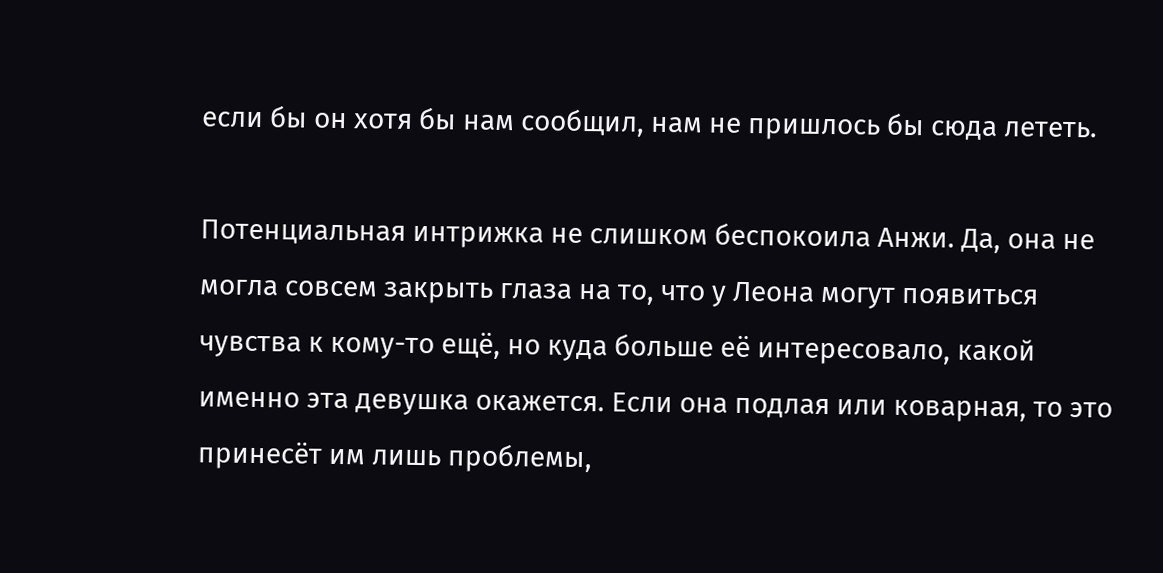если бы он хотя бы нам сообщил, нам не пришлось бы сюда лететь.

Потенциальная интрижка не слишком беспокоила Анжи. Да, она не могла совсем закрыть глаза на то, что у Леона могут появиться чувства к кому-то ещё, но куда больше её интересовало, какой именно эта девушка окажется. Если она подлая или коварная, то это принесёт им лишь проблемы,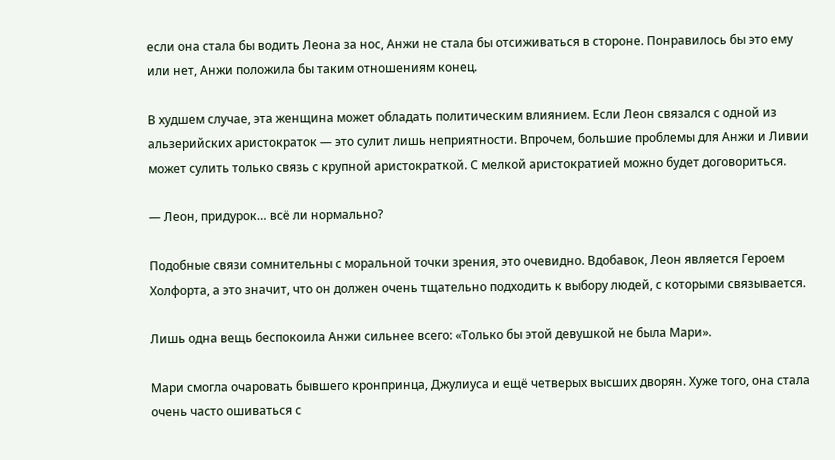если она стала бы водить Леона за нос, Анжи не стала бы отсиживаться в стороне. Понравилось бы это ему или нет, Анжи положила бы таким отношениям конец.

В худшем случае, эта женщина может обладать политическим влиянием. Если Леон связался с одной из альзерийских аристократок — это сулит лишь неприятности. Впрочем, большие проблемы для Анжи и Ливии может сулить только связь с крупной аристократкой. С мелкой аристократией можно будет договориться.

— Леон, придурок… всё ли нормально?

Подобные связи сомнительны с моральной точки зрения, это очевидно. Вдобавок, Леон является Героем Холфорта, а это значит, что он должен очень тщательно подходить к выбору людей, с которыми связывается.

Лишь одна вещь беспокоила Анжи сильнее всего: «Только бы этой девушкой не была Мари».

Мари смогла очаровать бывшего кронпринца, Джулиуса и ещё четверых высших дворян. Хуже того, она стала очень часто ошиваться с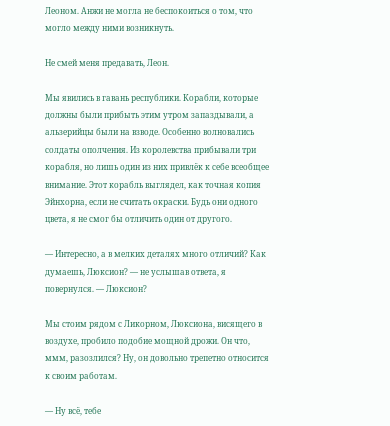Леоном. Анжи не могла не беспокоиться о том, что могло между ними возникнуть.

Не смей меня предавать, Леон.

Мы явились в гавань республики. Корабли, которые должны были прибыть этим утром запаздывали, а альзерийцы были на взводе. Особенно волновались солдаты ополчения. Из королевства прибывали три корабля, но лишь один из них привлёк к себе всеобщее внимание. Этот корабль выглядел, как точная копия Эйнхорна, если не считать окраски. Будь они одного цвета, я не смог бы отличить один от другого.

— Интересно, а в мелких деталях много отличий? Как думаешь, Люксион? — не услышав ответа, я повернулся. — Люксион?

Мы стоим рядом с Ликорном, Люксиона, висящего в воздухе, пробило подобие мощной дрожи. Он что, ммм, разозлился? Ну, он довольно трепетно относится к своим работам.

— Ну всё, тебе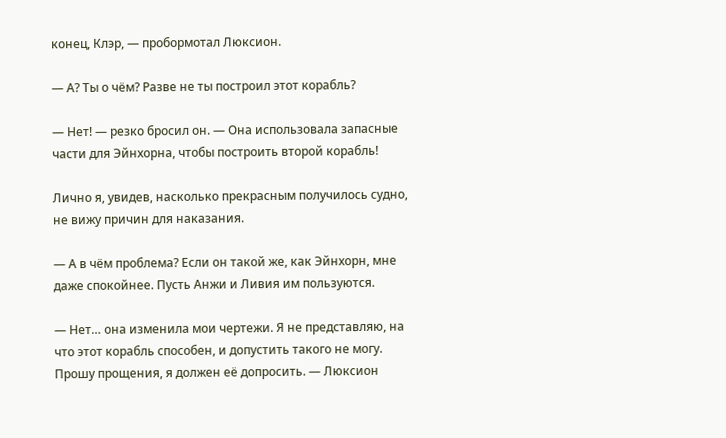конец, Клэр, — пробормотал Люксион.

— А? Ты о чём? Разве не ты построил этот корабль?

— Нет! — резко бросил он. — Она использовала запасные части для Эйнхорна, чтобы построить второй корабль!

Лично я, увидев, насколько прекрасным получилось судно, не вижу причин для наказания.

— А в чём проблема? Если он такой же, как Эйнхорн, мне даже спокойнее. Пусть Анжи и Ливия им пользуются.

— Нет… она изменила мои чертежи. Я не представляю, на что этот корабль способен, и допустить такого не могу. Прошу прощения, я должен её допросить. — Люксион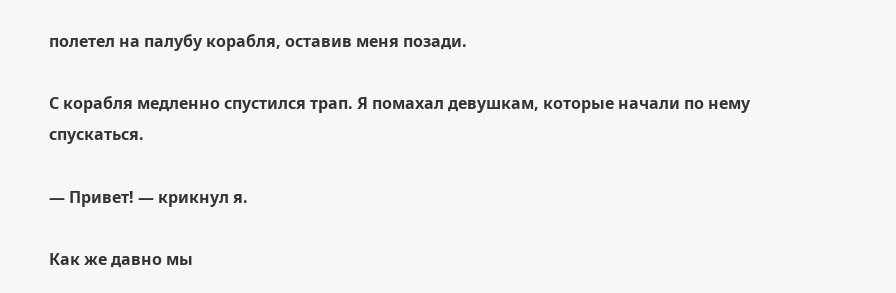полетел на палубу корабля, оставив меня позади.

С корабля медленно спустился трап. Я помахал девушкам, которые начали по нему спускаться.

— Привет! — крикнул я.

Как же давно мы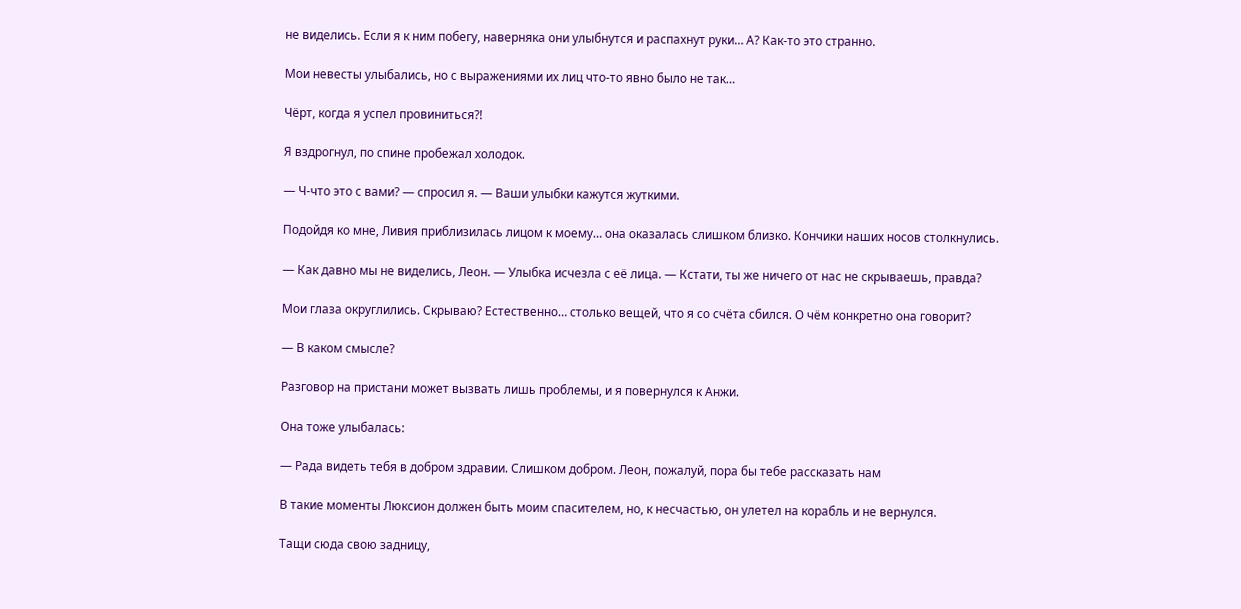не виделись. Если я к ним побегу, наверняка они улыбнутся и распахнут руки… А? Как-то это странно.

Мои невесты улыбались, но с выражениями их лиц что-то явно было не так…

Чёрт, когда я успел провиниться?!

Я вздрогнул, по спине пробежал холодок.

— Ч-что это с вами? — спросил я. — Ваши улыбки кажутся жуткими.

Подойдя ко мне, Ливия приблизилась лицом к моему… она оказалась слишком близко. Кончики наших носов столкнулись.

— Как давно мы не виделись, Леон. — Улыбка исчезла с её лица. — Кстати, ты же ничего от нас не скрываешь, правда?

Мои глаза округлились. Скрываю? Естественно… столько вещей, что я со счёта сбился. О чём конкретно она говорит?

— В каком смысле?

Разговор на пристани может вызвать лишь проблемы, и я повернулся к Анжи.

Она тоже улыбалась:

— Рада видеть тебя в добром здравии. Слишком добром. Леон, пожалуй, пора бы тебе рассказать нам

В такие моменты Люксион должен быть моим спасителем, но, к несчастью, он улетел на корабль и не вернулся.

Тащи сюда свою задницу,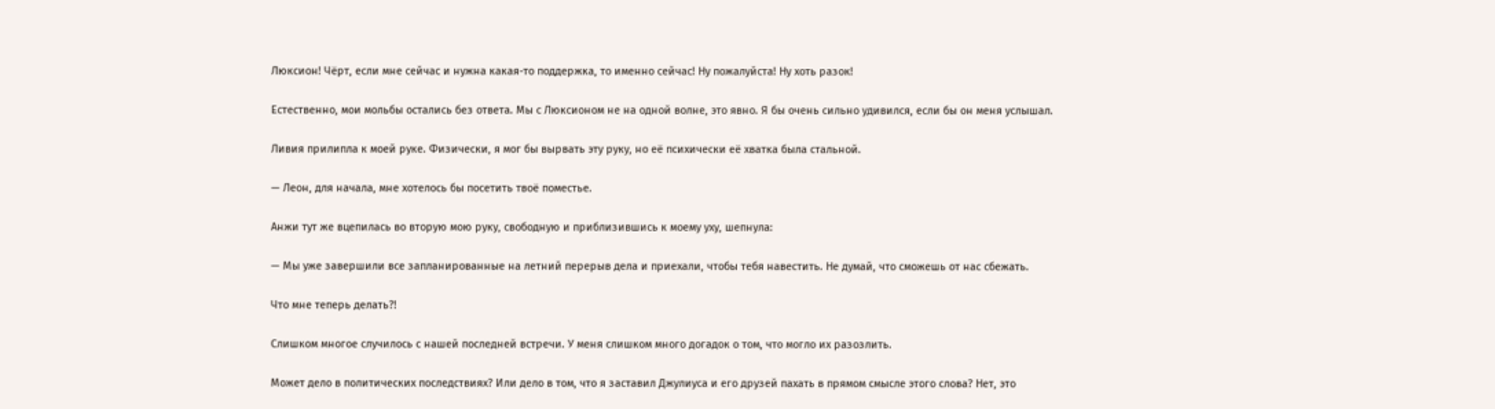Люксион! Чёрт, если мне сейчас и нужна какая-то поддержка, то именно сейчас! Ну пожалуйста! Ну хоть разок!

Естественно, мои мольбы остались без ответа. Мы с Люксионом не на одной волне, это явно. Я бы очень сильно удивился, если бы он меня услышал.

Ливия прилипла к моей руке. Физически, я мог бы вырвать эту руку, но её психически её хватка была стальной.

— Леон, для начала, мне хотелось бы посетить твоё поместье.

Анжи тут же вцепилась во вторую мою руку, свободную и приблизившись к моему уху, шепнула:

— Мы уже завершили все запланированные на летний перерыв дела и приехали, чтобы тебя навестить. Не думай, что сможешь от нас сбежать.

Что мне теперь делать?!

Слишком многое случилось с нашей последней встречи. У меня слишком много догадок о том, что могло их разозлить.

Может дело в политических последствиях? Или дело в том, что я заставил Джулиуса и его друзей пахать в прямом смысле этого слова? Нет, это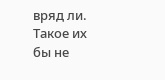вряд ли. Такое их бы не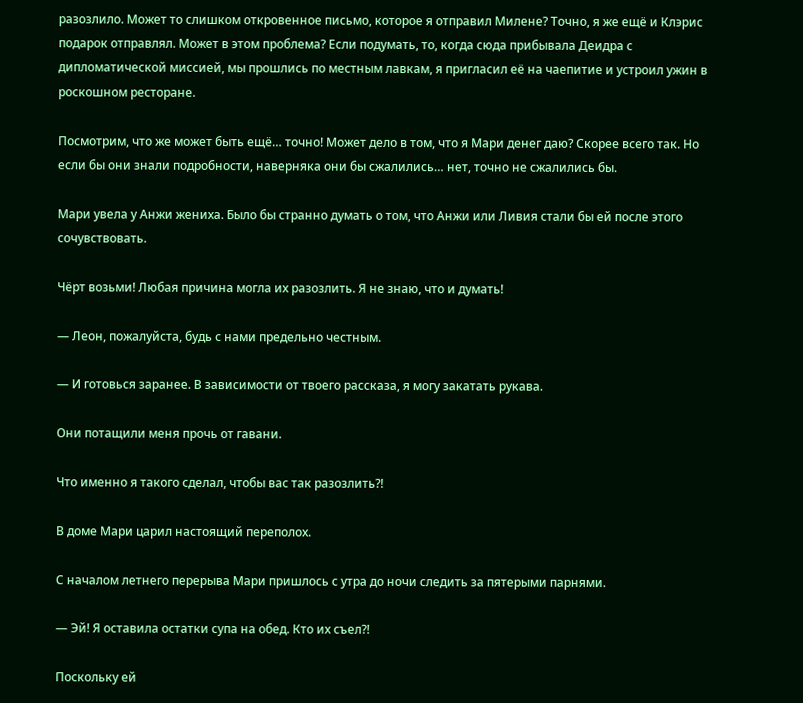разозлило. Может то слишком откровенное письмо, которое я отправил Милене? Точно, я же ещё и Клэрис подарок отправлял. Может в этом проблема? Если подумать, то, когда сюда прибывала Деидра с дипломатической миссией, мы прошлись по местным лавкам, я пригласил её на чаепитие и устроил ужин в роскошном ресторане.

Посмотрим, что же может быть ещё… точно! Может дело в том, что я Мари денег даю? Скорее всего так. Но если бы они знали подробности, наверняка они бы сжалились… нет, точно не сжалились бы.

Мари увела у Анжи жениха. Было бы странно думать о том, что Анжи или Ливия стали бы ей после этого сочувствовать.

Чёрт возьми! Любая причина могла их разозлить. Я не знаю, что и думать!

— Леон, пожалуйста, будь с нами предельно честным.

— И готовься заранее. В зависимости от твоего рассказа, я могу закатать рукава.

Они потащили меня прочь от гавани.

Что именно я такого сделал, чтобы вас так разозлить?!

В доме Мари царил настоящий переполох.

С началом летнего перерыва Мари пришлось с утра до ночи следить за пятерыми парнями.

— Эй! Я оставила остатки супа на обед. Кто их съел?!

Поскольку ей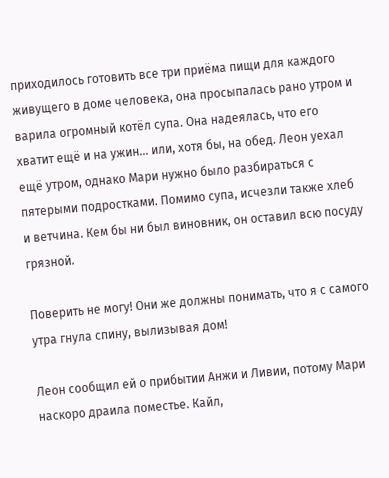приходилось готовить все три приёма пищи для каждого живущего в доме человека, она просыпалась рано утром и варила огромный котёл супа. Она надеялась, что его хватит ещё и на ужин… или, хотя бы, на обед. Леон уехал ещё утром, однако Мари нужно было разбираться с пятерыми подростками. Помимо супа, исчезли также хлеб и ветчина. Кем бы ни был виновник, он оставил всю посуду грязной.

Поверить не могу! Они же должны понимать, что я с самого утра гнула спину, вылизывая дом!

Леон сообщил ей о прибытии Анжи и Ливии, потому Мари наскоро драила поместье. Кайл,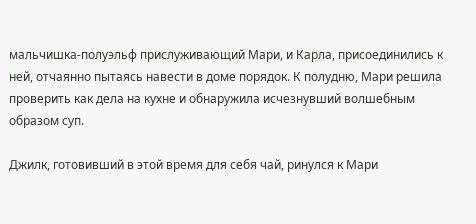мальчишка-полуэльф прислуживающий Мари, и Карла, присоединились к ней, отчаянно пытаясь навести в доме порядок. К полудню, Мари решила проверить как дела на кухне и обнаружила исчезнувший волшебным образом суп.

Джилк, готовивший в этой время для себя чай, ринулся к Мари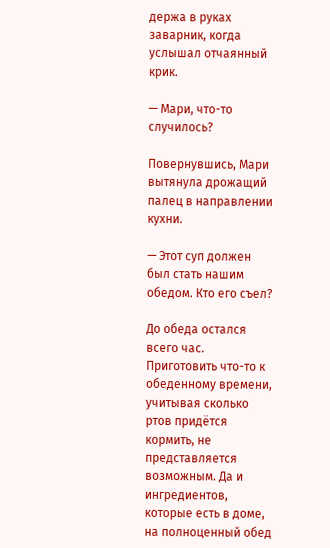держа в руках заварник, когда услышал отчаянный крик.

— Мари, что-то случилось?

Повернувшись, Мари вытянула дрожащий палец в направлении кухни.

— Этот суп должен был стать нашим обедом. Кто его съел?

До обеда остался всего час. Приготовить что-то к обеденному времени, учитывая сколько ртов придётся кормить, не представляется возможным. Да и ингредиентов, которые есть в доме, на полноценный обед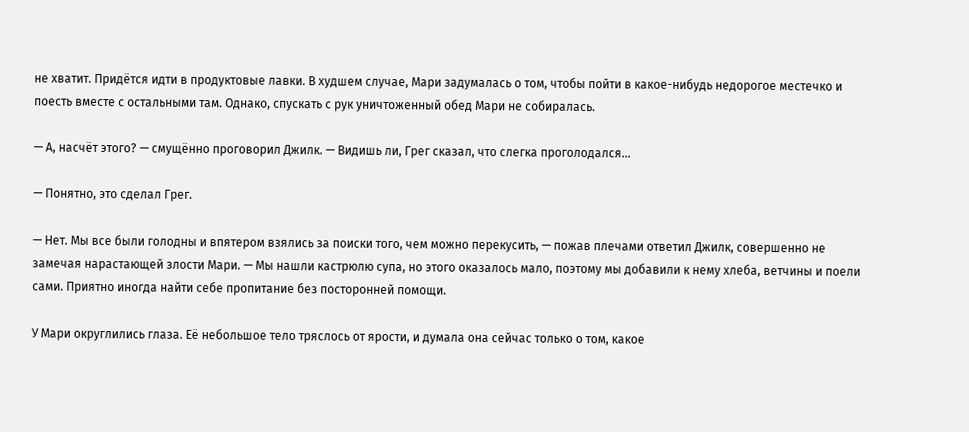не хватит. Придётся идти в продуктовые лавки. В худшем случае, Мари задумалась о том, чтобы пойти в какое-нибудь недорогое местечко и поесть вместе с остальными там. Однако, спускать с рук уничтоженный обед Мари не собиралась.

— А, насчёт этого? — смущённо проговорил Джилк. — Видишь ли, Грег сказал, что слегка проголодался…

— Понятно, это сделал Грег.

— Нет. Мы все были голодны и впятером взялись за поиски того, чем можно перекусить, — пожав плечами ответил Джилк, совершенно не замечая нарастающей злости Мари. — Мы нашли кастрюлю супа, но этого оказалось мало, поэтому мы добавили к нему хлеба, ветчины и поели сами. Приятно иногда найти себе пропитание без посторонней помощи.

У Мари округлились глаза. Её небольшое тело тряслось от ярости, и думала она сейчас только о том, какое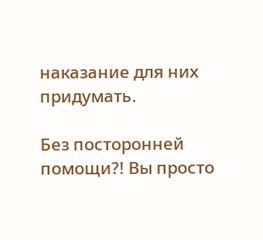наказание для них придумать.

Без посторонней помощи?! Вы просто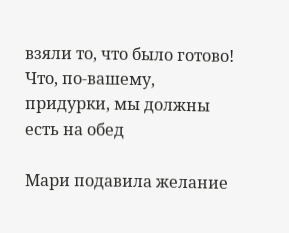взяли то, что было готово! Что, по-вашему, придурки, мы должны есть на обед

Мари подавила желание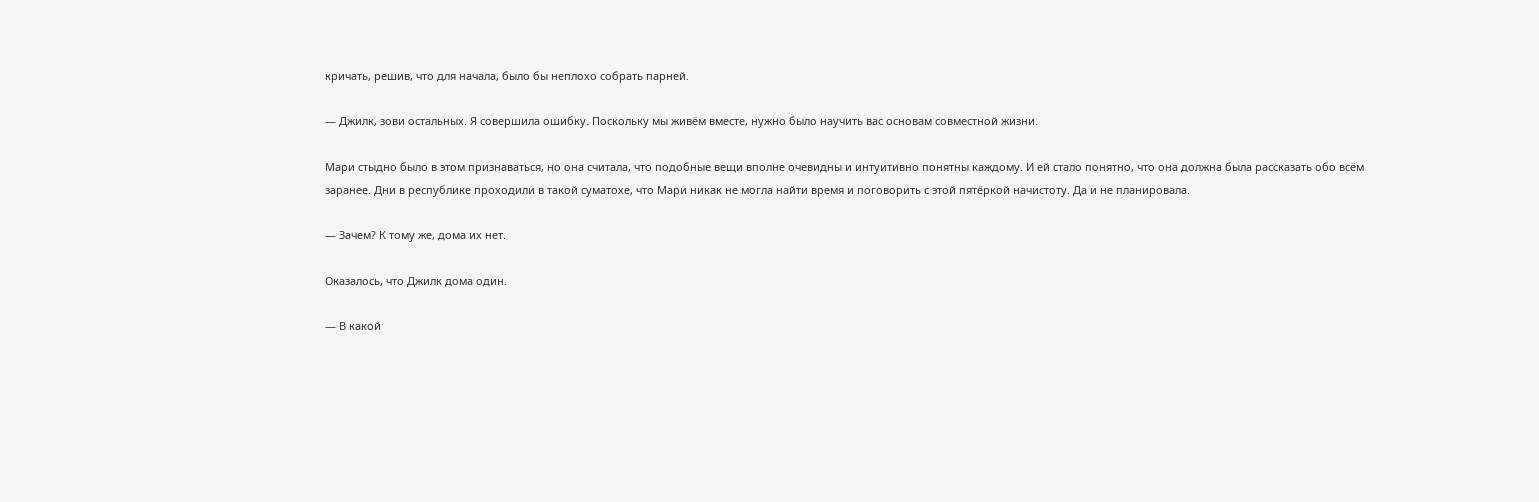кричать, решив, что для начала, было бы неплохо собрать парней.

— Джилк, зови остальных. Я совершила ошибку. Поскольку мы живём вместе, нужно было научить вас основам совместной жизни.

Мари стыдно было в этом признаваться, но она считала, что подобные вещи вполне очевидны и интуитивно понятны каждому. И ей стало понятно, что она должна была рассказать обо всём заранее. Дни в республике проходили в такой суматохе, что Мари никак не могла найти время и поговорить с этой пятёркой начистоту. Да и не планировала.

— Зачем? К тому же, дома их нет.

Оказалось, что Джилк дома один.

— В какой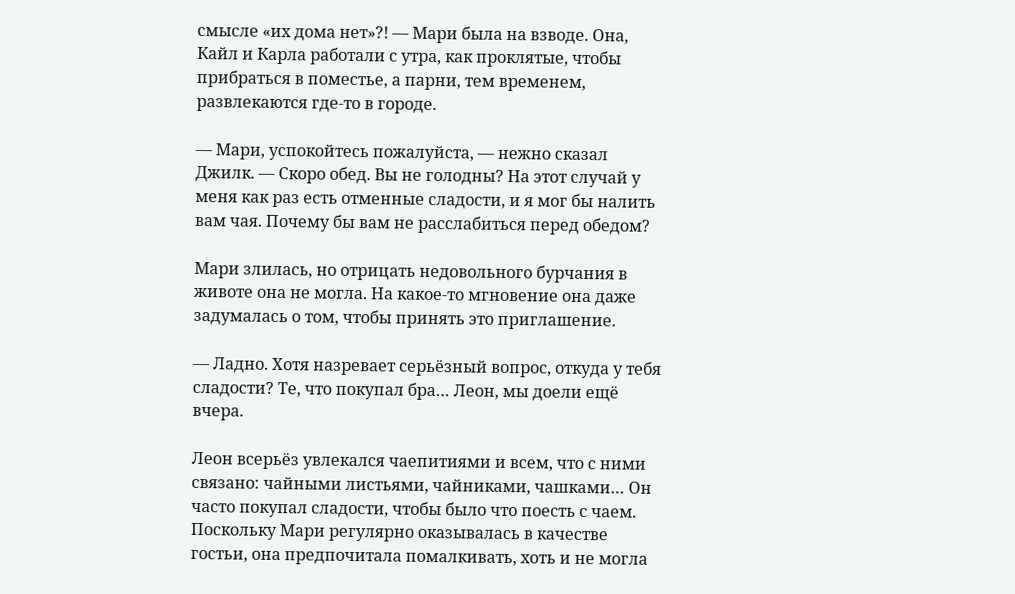смысле «их дома нет»?! — Мари была на взводе. Она, Кайл и Карла работали с утра, как проклятые, чтобы прибраться в поместье, а парни, тем временем, развлекаются где-то в городе.

— Мари, успокойтесь пожалуйста, — нежно сказал Джилк. — Скоро обед. Вы не голодны? На этот случай у меня как раз есть отменные сладости, и я мог бы налить вам чая. Почему бы вам не расслабиться перед обедом?

Мари злилась, но отрицать недовольного бурчания в животе она не могла. На какое-то мгновение она даже задумалась о том, чтобы принять это приглашение.

— Ладно. Хотя назревает серьёзный вопрос, откуда у тебя сладости? Те, что покупал бра… Леон, мы доели ещё вчера.

Леон всерьёз увлекался чаепитиями и всем, что с ними связано: чайными листьями, чайниками, чашками… Он часто покупал сладости, чтобы было что поесть с чаем. Поскольку Мари регулярно оказывалась в качестве гостьи, она предпочитала помалкивать, хоть и не могла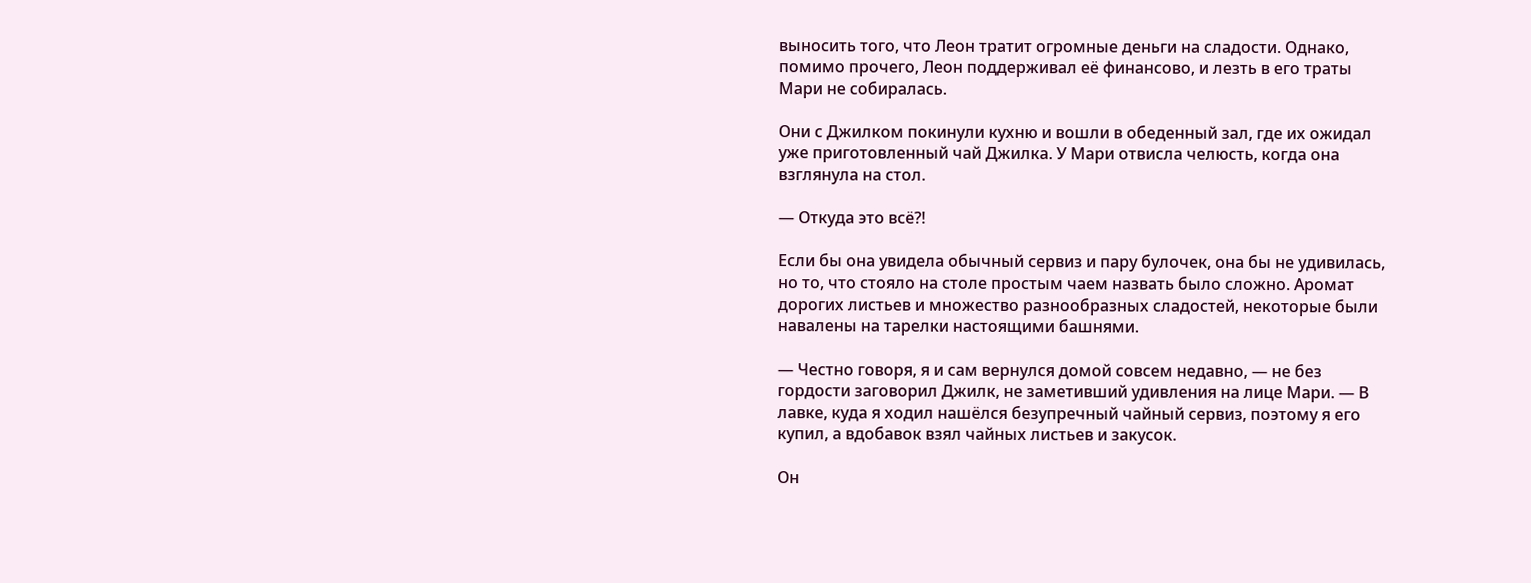выносить того, что Леон тратит огромные деньги на сладости. Однако, помимо прочего, Леон поддерживал её финансово, и лезть в его траты Мари не собиралась.

Они с Джилком покинули кухню и вошли в обеденный зал, где их ожидал уже приготовленный чай Джилка. У Мари отвисла челюсть, когда она взглянула на стол.

— Откуда это всё?!

Если бы она увидела обычный сервиз и пару булочек, она бы не удивилась, но то, что стояло на столе простым чаем назвать было сложно. Аромат дорогих листьев и множество разнообразных сладостей, некоторые были навалены на тарелки настоящими башнями.

— Честно говоря, я и сам вернулся домой совсем недавно, — не без гордости заговорил Джилк, не заметивший удивления на лице Мари. — В лавке, куда я ходил нашёлся безупречный чайный сервиз, поэтому я его купил, а вдобавок взял чайных листьев и закусок.

Он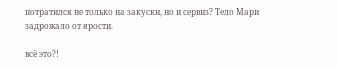потратился не только на закуски, но и сервиз? Тело Мари задрожало от ярости.

всё это?!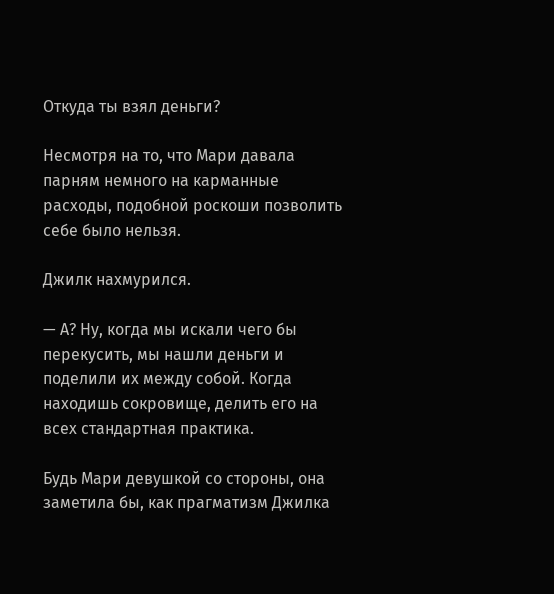Откуда ты взял деньги?

Несмотря на то, что Мари давала парням немного на карманные расходы, подобной роскоши позволить себе было нельзя.

Джилк нахмурился.

— А? Ну, когда мы искали чего бы перекусить, мы нашли деньги и поделили их между собой. Когда находишь сокровище, делить его на всех стандартная практика.

Будь Мари девушкой со стороны, она заметила бы, как прагматизм Джилка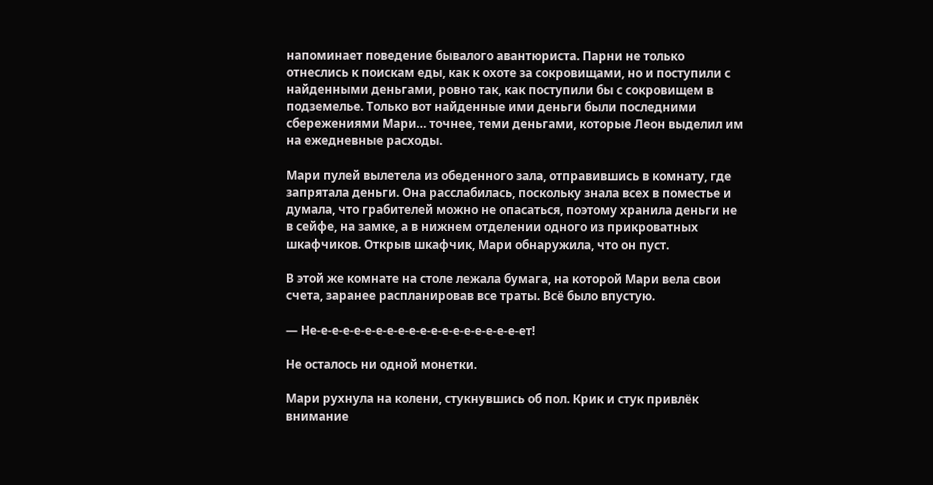напоминает поведение бывалого авантюриста. Парни не только отнеслись к поискам еды, как к охоте за сокровищами, но и поступили с найденными деньгами, ровно так, как поступили бы с сокровищем в подземелье. Только вот найденные ими деньги были последними сбережениями Мари… точнее, теми деньгами, которые Леон выделил им на ежедневные расходы.

Мари пулей вылетела из обеденного зала, отправившись в комнату, где запрятала деньги. Она расслабилась, поскольку знала всех в поместье и думала, что грабителей можно не опасаться, поэтому хранила деньги не в сейфе, на замке, а в нижнем отделении одного из прикроватных шкафчиков. Открыв шкафчик, Мари обнаружила, что он пуст.

В этой же комнате на столе лежала бумага, на которой Мари вела свои счета, заранее распланировав все траты. Всё было впустую.

— Не-е-е-е-е-е-е-е-е-е-е-е-е-е-е-е-е-е-е-ет!

Не осталось ни одной монетки.

Мари рухнула на колени, стукнувшись об пол. Крик и стук привлёк внимание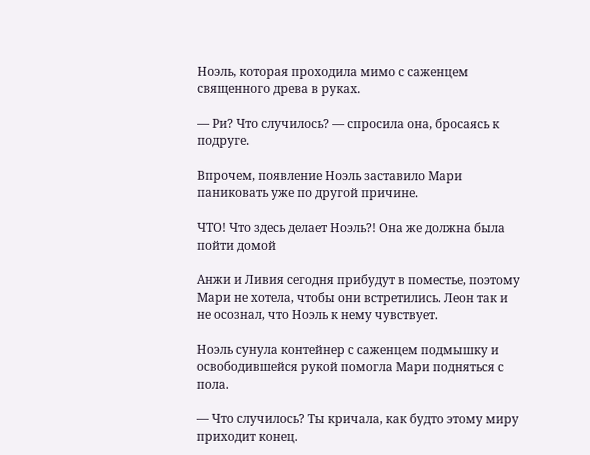Ноэль, которая проходила мимо с саженцем священного древа в руках.

— Ри? Что случилось? — спросила она, бросаясь к подруге.

Впрочем, появление Ноэль заставило Мари паниковать уже по другой причине.

ЧТО! Что здесь делает Ноэль?! Она же должна была пойти домой

Анжи и Ливия сегодня прибудут в поместье, поэтому Мари не хотела, чтобы они встретились. Леон так и не осознал, что Ноэль к нему чувствует.

Ноэль сунула контейнер с саженцем подмышку и освободившейся рукой помогла Мари подняться с пола.

— Что случилось? Ты кричала, как будто этому миру приходит конец.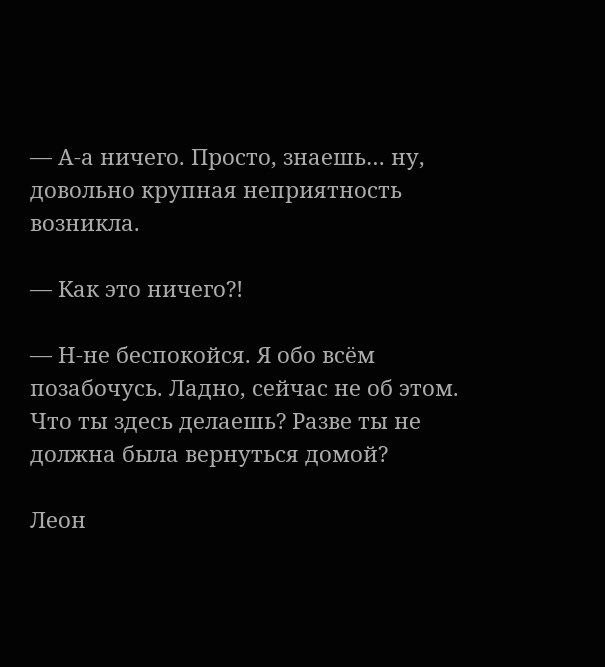— А-а ничего. Просто, знаешь… ну, довольно крупная неприятность возникла.

— Как это ничего?!

— Н-не беспокойся. Я обо всём позабочусь. Ладно, сейчас не об этом. Что ты здесь делаешь? Разве ты не должна была вернуться домой?

Леон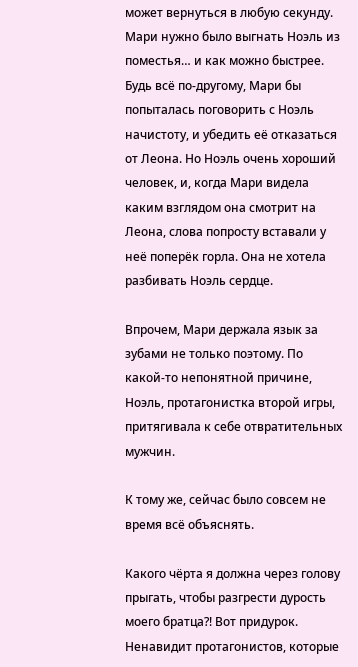может вернуться в любую секунду. Мари нужно было выгнать Ноэль из поместья… и как можно быстрее. Будь всё по-другому, Мари бы попыталась поговорить с Ноэль начистоту, и убедить её отказаться от Леона. Но Ноэль очень хороший человек, и, когда Мари видела каким взглядом она смотрит на Леона, слова попросту вставали у неё поперёк горла. Она не хотела разбивать Ноэль сердце.

Впрочем, Мари держала язык за зубами не только поэтому. По какой-то непонятной причине, Ноэль, протагонистка второй игры, притягивала к себе отвратительных мужчин.

К тому же, сейчас было совсем не время всё объяснять.

Какого чёрта я должна через голову прыгать, чтобы разгрести дурость моего братца?! Вот придурок. Ненавидит протагонистов, которые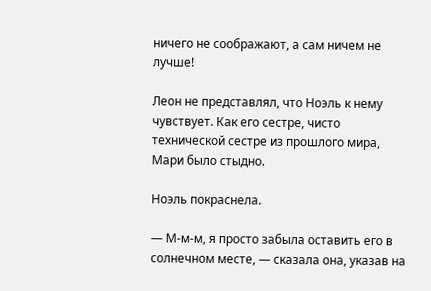ничего не соображают, а сам ничем не лучше!

Леон не представлял, что Ноэль к нему чувствует. Как его сестре, чисто технической сестре из прошлого мира, Мари было стыдно.

Ноэль покраснела.

— М-м-м, я просто забыла оставить его в солнечном месте, — сказала она, указав на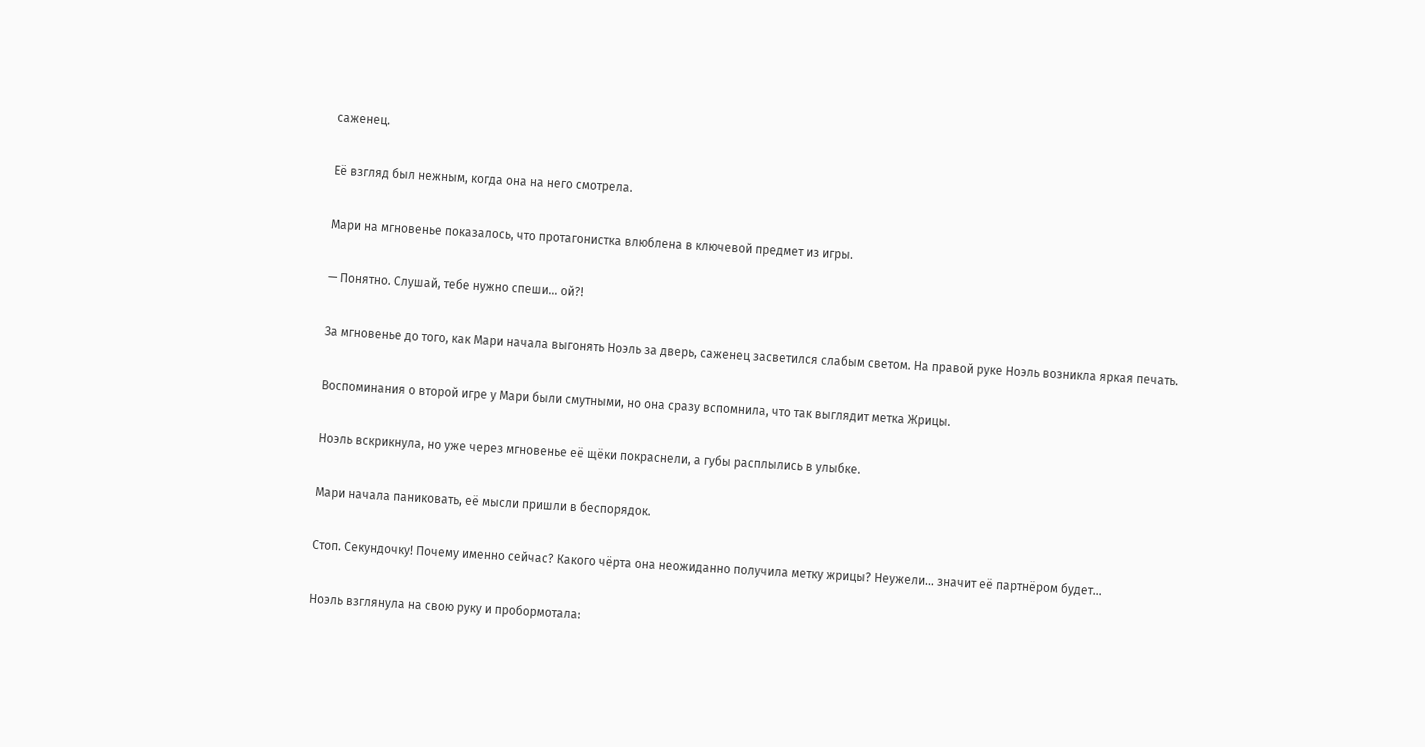саженец.

Её взгляд был нежным, когда она на него смотрела.

Мари на мгновенье показалось, что протагонистка влюблена в ключевой предмет из игры.

— Понятно. Слушай, тебе нужно спеши… ой?!

За мгновенье до того, как Мари начала выгонять Ноэль за дверь, саженец засветился слабым светом. На правой руке Ноэль возникла яркая печать.

Воспоминания о второй игре у Мари были смутными, но она сразу вспомнила, что так выглядит метка Жрицы.

Ноэль вскрикнула, но уже через мгновенье её щёки покраснели, а губы расплылись в улыбке.

Мари начала паниковать, её мысли пришли в беспорядок.

Стоп. Секундочку! Почему именно сейчас? Какого чёрта она неожиданно получила метку жрицы? Неужели… значит её партнёром будет…

Ноэль взглянула на свою руку и пробормотала: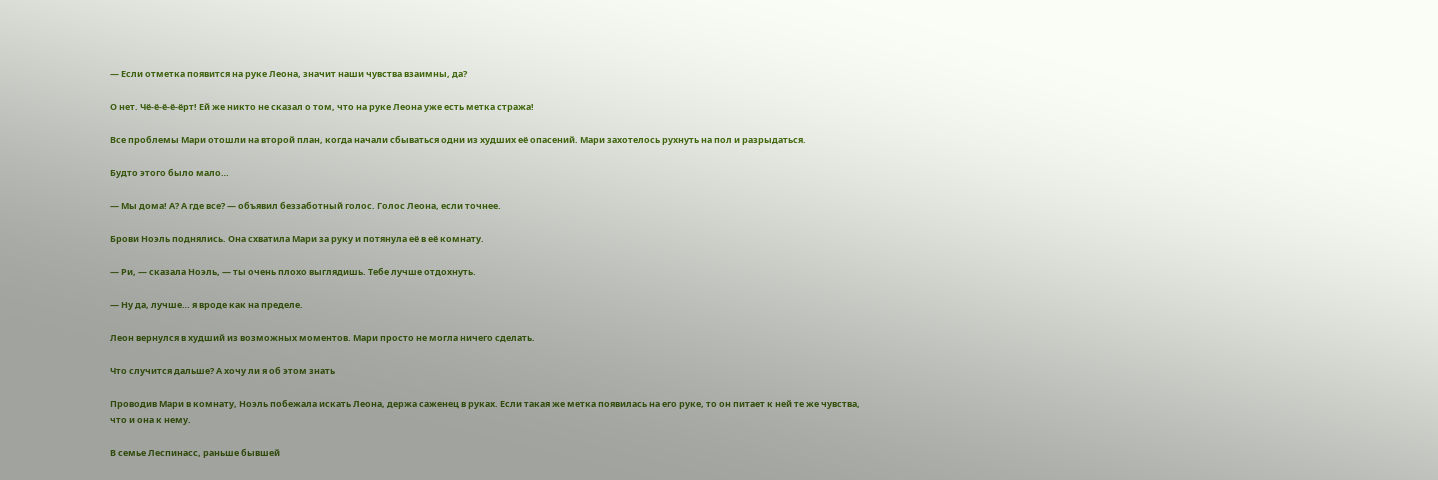— Если отметка появится на руке Леона, значит наши чувства взаимны, да?

О нет. Чё-ё-ё-ё-ёрт! Ей же никто не сказал о том, что на руке Леона уже есть метка стража!

Все проблемы Мари отошли на второй план, когда начали сбываться одни из худших её опасений. Мари захотелось рухнуть на пол и разрыдаться.

Будто этого было мало…

— Мы дома! А? А где все? — объявил беззаботный голос. Голос Леона, если точнее.

Брови Ноэль поднялись. Она схватила Мари за руку и потянула её в её комнату.

— Ри, — сказала Ноэль, — ты очень плохо выглядишь. Тебе лучше отдохнуть.

— Ну да, лучше… я вроде как на пределе.

Леон вернулся в худший из возможных моментов. Мари просто не могла ничего сделать.

Что случится дальше? А хочу ли я об этом знать

Проводив Мари в комнату, Ноэль побежала искать Леона, держа саженец в руках. Если такая же метка появилась на его руке, то он питает к ней те же чувства, что и она к нему.

В семье Леспинасс, раньше бывшей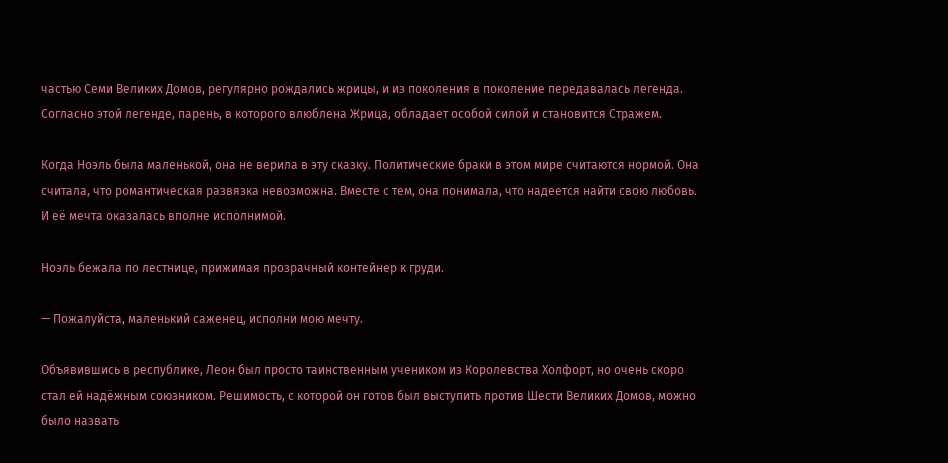частью Семи Великих Домов, регулярно рождались жрицы, и из поколения в поколение передавалась легенда. Согласно этой легенде, парень, в которого влюблена Жрица, обладает особой силой и становится Стражем.

Когда Ноэль была маленькой, она не верила в эту сказку. Политические браки в этом мире считаются нормой. Она считала, что романтическая развязка невозможна. Вместе с тем, она понимала, что надеется найти свою любовь. И её мечта оказалась вполне исполнимой.

Ноэль бежала по лестнице, прижимая прозрачный контейнер к груди.

— Пожалуйста, маленький саженец, исполни мою мечту.

Объявившись в республике, Леон был просто таинственным учеником из Королевства Холфорт, но очень скоро стал ей надёжным союзником. Решимость, с которой он готов был выступить против Шести Великих Домов, можно было назвать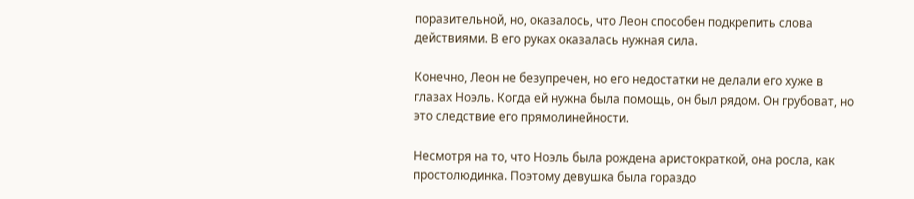поразительной, но, оказалось, что Леон способен подкрепить слова действиями. В его руках оказалась нужная сила.

Конечно, Леон не безупречен, но его недостатки не делали его хуже в глазах Ноэль. Когда ей нужна была помощь, он был рядом. Он грубоват, но это следствие его прямолинейности.

Несмотря на то, что Ноэль была рождена аристократкой, она росла, как простолюдинка. Поэтому девушка была гораздо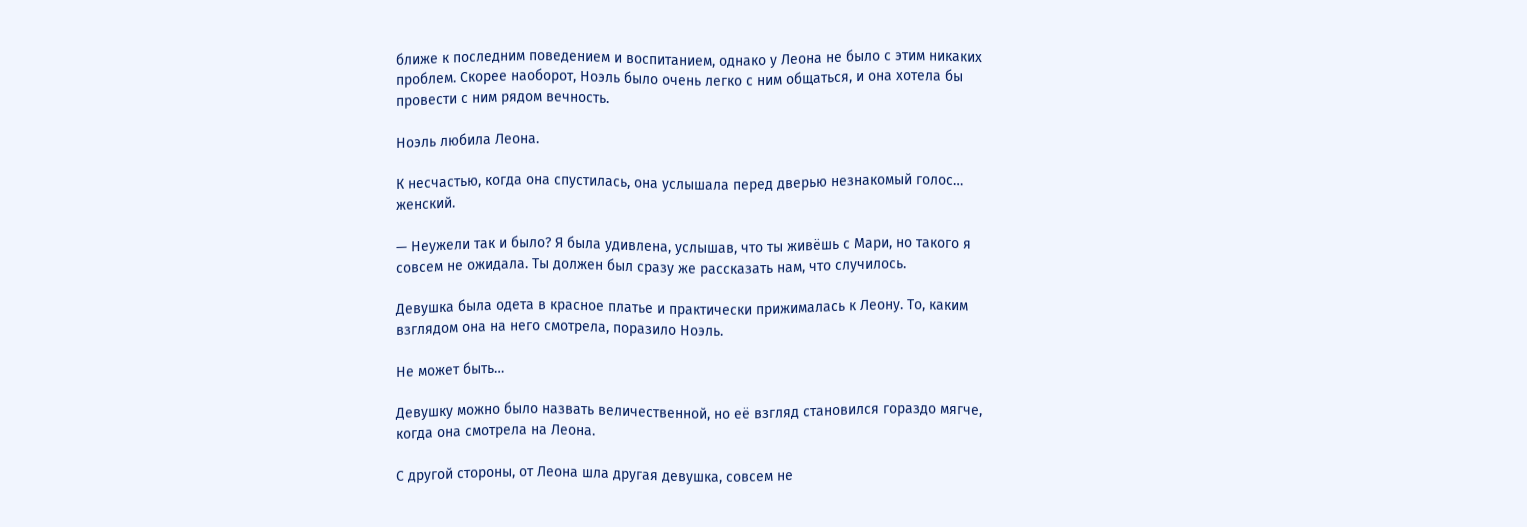ближе к последним поведением и воспитанием, однако у Леона не было с этим никаких проблем. Скорее наоборот, Ноэль было очень легко с ним общаться, и она хотела бы провести с ним рядом вечность.

Ноэль любила Леона.

К несчастью, когда она спустилась, она услышала перед дверью незнакомый голос… женский.

— Неужели так и было? Я была удивлена, услышав, что ты живёшь с Мари, но такого я совсем не ожидала. Ты должен был сразу же рассказать нам, что случилось.

Девушка была одета в красное платье и практически прижималась к Леону. То, каким взглядом она на него смотрела, поразило Ноэль.

Не может быть…

Девушку можно было назвать величественной, но её взгляд становился гораздо мягче, когда она смотрела на Леона.

С другой стороны, от Леона шла другая девушка, совсем не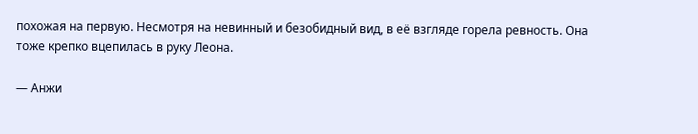похожая на первую. Несмотря на невинный и безобидный вид, в её взгляде горела ревность. Она тоже крепко вцепилась в руку Леона.

— Анжи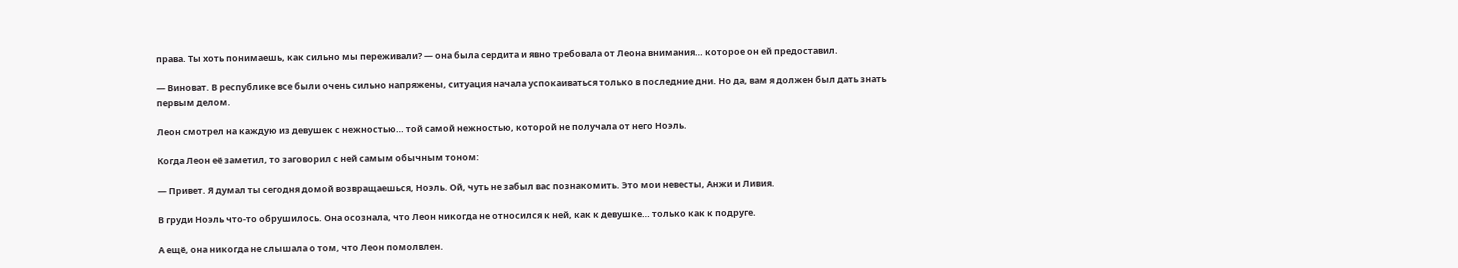права. Ты хоть понимаешь, как сильно мы переживали? — она была сердита и явно требовала от Леона внимания… которое он ей предоставил.

— Виноват. В республике все были очень сильно напряжены, ситуация начала успокаиваться только в последние дни. Но да, вам я должен был дать знать первым делом.

Леон смотрел на каждую из девушек с нежностью… той самой нежностью, которой не получала от него Ноэль.

Когда Леон её заметил, то заговорил с ней самым обычным тоном:

— Привет. Я думал ты сегодня домой возвращаешься, Ноэль. Ой, чуть не забыл вас познакомить. Это мои невесты, Анжи и Ливия.

В груди Ноэль что-то обрушилось. Она осознала, что Леон никогда не относился к ней, как к девушке… только как к подруге.

А ещё, она никогда не слышала о том, что Леон помолвлен.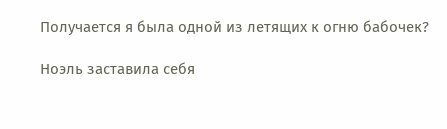Получается я была одной из летящих к огню бабочек?

Ноэль заставила себя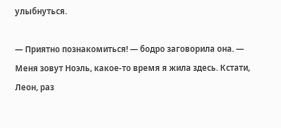улыбнуться.

— Приятно познакомиться! — бодро заговорила она. — Меня зовут Ноэль, какое-то время я жила здесь. Кстати, Леон, раз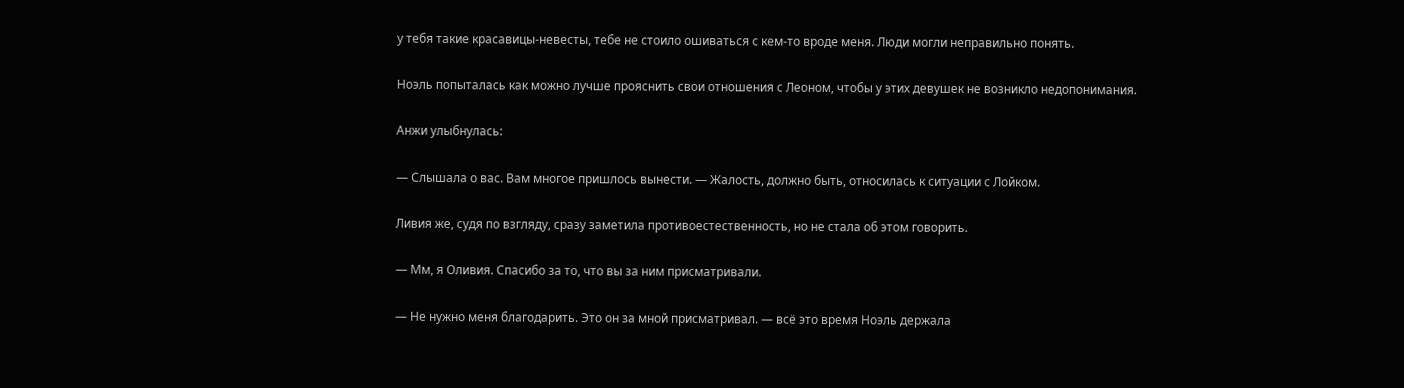у тебя такие красавицы-невесты, тебе не стоило ошиваться с кем-то вроде меня. Люди могли неправильно понять.

Ноэль попыталась как можно лучше прояснить свои отношения с Леоном, чтобы у этих девушек не возникло недопонимания.

Анжи улыбнулась:

— Слышала о вас. Вам многое пришлось вынести. — Жалость, должно быть, относилась к ситуации с Лойком.

Ливия же, судя по взгляду, сразу заметила противоестественность, но не стала об этом говорить.

— Мм, я Оливия. Спасибо за то, что вы за ним присматривали.

— Не нужно меня благодарить. Это он за мной присматривал. — всё это время Ноэль держала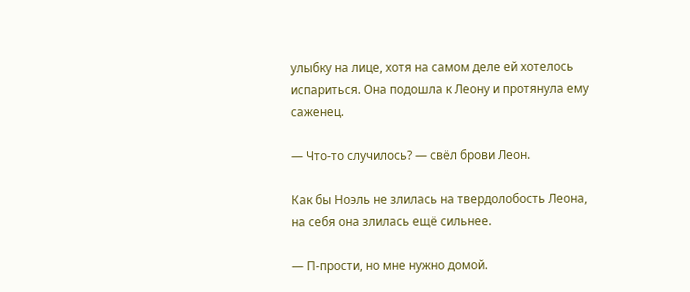улыбку на лице, хотя на самом деле ей хотелось испариться. Она подошла к Леону и протянула ему саженец.

— Что-то случилось? — свёл брови Леон.

Как бы Ноэль не злилась на твердолобость Леона, на себя она злилась ещё сильнее.

— П-прости, но мне нужно домой.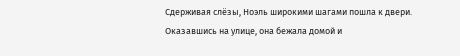Сдерживая слёзы, Ноэль широкими шагами пошла к двери. Оказавшись на улице, она бежала домой и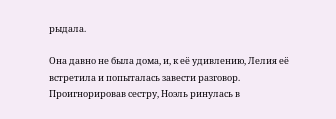рыдала.

Она давно не была дома, и, к её удивлению, Лелия её встретила и попыталась завести разговор. Проигнорировав сестру, Ноэль ринулась в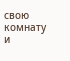свою комнату и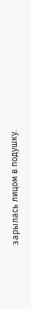зарылась лицом в подушку.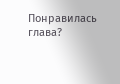Понравилась глава?